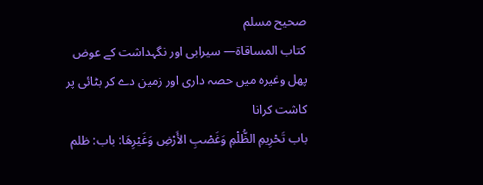صحيح مسلم
كتاب المساقاة— سیرابی اور نگہداشت کے عوض پھل وغیرہ میں حصہ داری اور زمین دے کر بٹائی پر کاشت کرانا
باب تَحْرِيمِ الظُّلْمِ وَغَصْبِ الأَرْضِ وَغَيْرِهَا: باب: ظلم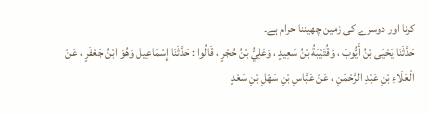کرنا اور دوسرے کی زمین چھیننا حرام ہے۔
حَدَّثَنَا يَحْيَى بْنُ أَيُّوبَ ، وَقُتَيْبَةُ بْنُ سَعِيدٍ ، وَعَلِيُّ بْنُ حُجْرٍ ، قَالُوا : حَدَّثَنَا إِسْمَاعِيل وَهُوَ ابْنُ جَعْفَرٍ ، عَنْ الْعَلَاءِ بْنِ عَبْدِ الرَّحْمَنِ ، عَنْ عَبَّاسِ بْنِ سَهْلِ بْنِ سَعْدٍ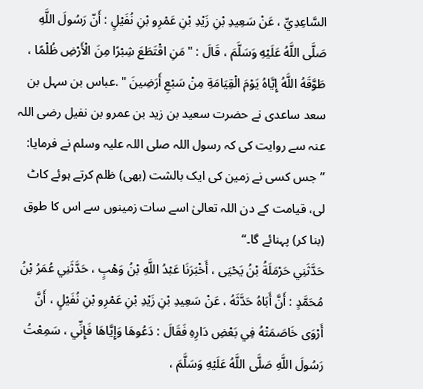السَّاعِدِيِّ ، عَنْ سَعِيدِ بْنِ زَيْدِ بْنِ عَمْرِو بْنِ نُفَيْلٍ : أَنّ رَسُولَ اللَّهِ صَلَّى اللَّهُ عَلَيْهِ وَسَلَّمَ ، قَالَ : " مَنِ اقْتَطَعَ شِبْرًا مِنَ الْأَرْضِ ظُلْمًا ، طَوَّقَهُ اللَّهُ إِيَّاهُ يَوْمَ الْقِيَامَةِ مِنْ سَبْعِ أَرَضِينَ " .عباس بن سہل بن سعد ساعدی نے حضرت سعید بن زید بن عمرو بن نفیل رضی اللہ عنہ سے روایت کی کہ رسول اللہ صلی اللہ علیہ وسلم نے فرمایا: ”جس کسی نے زمین کی ایک بالشت (بھی) ظلم کرتے ہوئے کاٹ لی، قیامت کے دن اللہ تعالیٰ اسے سات زمینوں سے اس کا طوق (بنا کر) پہنائے گا۔“
حَدَّثَنِي حَرْمَلَةُ بْنُ يَحْيَى ، أَخْبَرَنَا عَبْدُ اللَّهِ بْنُ وَهْبٍ ، حَدَّثَنِي عُمَرُ بْنُ مُحَمَّدٍ : أَنَّ أَبَاهُ حَدَّثَهُ ، عَنْ سَعِيدِ بْنِ زَيْدِ بْنِ عَمْرِو بْنِ نُفَيْلٍ ، أَنَّ أَرْوَى خَاصَمَتْهُ فِي بَعْضِ دَارِهِ فَقَالَ : دَعُوهَا وَإِيَّاهَا فَإِنِّي ، سَمِعْتُ رَسُولَ اللَّهِ صَلَّى اللَّهُ عَلَيْهِ وَسَلَّمَ ،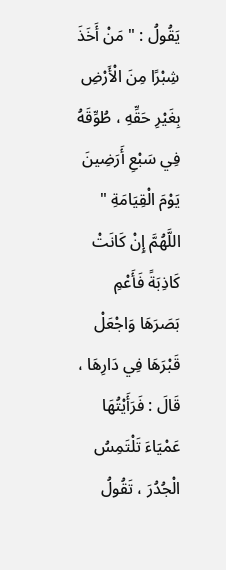يَقُولُ : " مَنْ أَخَذَ شِبْرًا مِنَ الْأَرْضِ بِغَيْرِ حَقِّهِ ، طُوِّقَهُ فِي سَبْعِ أَرَضِينَ يَوْمَ الْقِيَامَةِ " اللَّهُمَّ إِنْ كَانَتْ كَاذِبَةً فَأَعْمِ بَصَرَهَا وَاجْعَلْ قَبْرَهَا فِي دَارِهَا ، قَالَ : فَرَأَيْتُهَا عَمْيَاءَ تَلْتَمِسُ الْجُدُرَ ، تَقُولُ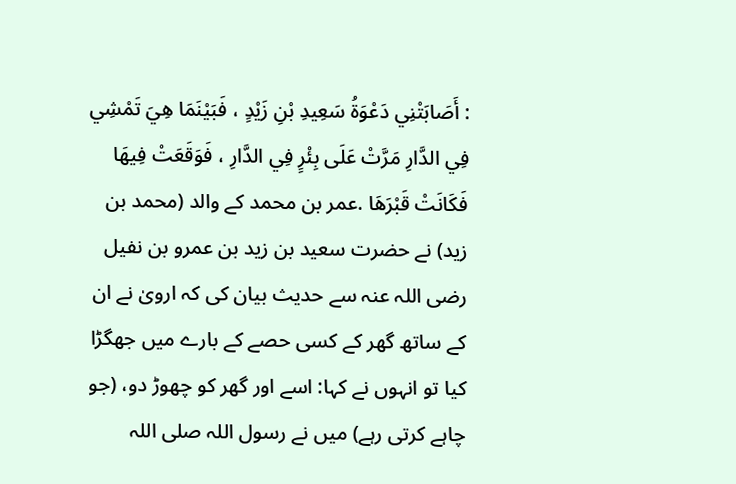: أَصَابَتْنِي دَعْوَةُ سَعِيدِ بْنِ زَيْدٍ ، فَبَيْنَمَا هِيَ تَمْشِي فِي الدَّارِ مَرَّتْ عَلَى بِئْرٍ فِي الدَّارِ ، فَوَقَعَتْ فِيهَا فَكَانَتْ قَبْرَهَا .عمر بن محمد کے والد (محمد بن زید) نے حضرت سعید بن زید بن عمرو بن نفیل رضی اللہ عنہ سے حدیث بیان کی کہ ارویٰ نے ان کے ساتھ گھر کے کسی حصے کے بارے میں جھگڑا کیا تو انہوں نے کہا: اسے اور گھر کو چھوڑ دو، (جو چاہے کرتی رہے) میں نے رسول اللہ صلی اللہ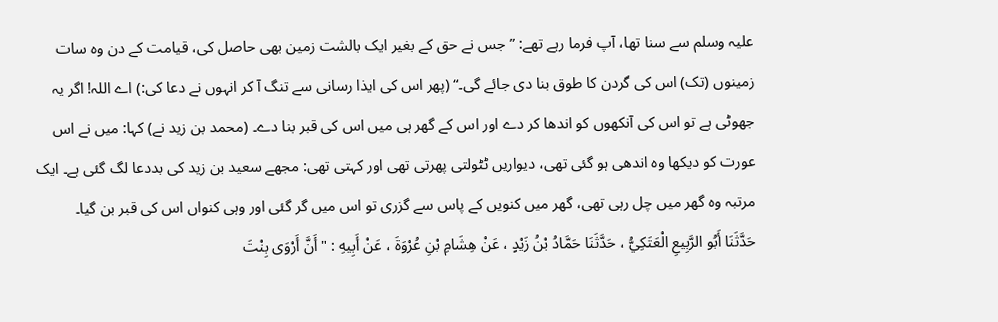علیہ وسلم سے سنا تھا، آپ فرما رہے تھے: ”جس نے حق کے بغیر ایک بالشت زمین بھی حاصل کی، قیامت کے دن وہ سات زمینوں (تک) اس کی گردن کا طوق بنا دی جائے گی۔“ (پھر اس کی ایذا رسانی سے تنگ آ کر انہوں نے دعا کی:) اے اللہ! اگر یہ جھوٹی ہے تو اس کی آنکھوں کو اندھا کر دے اور اس کے گھر ہی میں اس کی قبر بنا دے۔ (محمد بن زید نے) کہا: میں نے اس عورت کو دیکھا وہ اندھی ہو گئی تھی، دیواریں ٹٹولتی پھرتی تھی اور کہتی تھی: مجھے سعید بن زید کی بددعا لگ گئی ہے۔ ایک مرتبہ وہ گھر میں چل رہی تھی، گھر میں کنویں کے پاس سے گزری تو اس میں گر گئی اور وہی کنواں اس کی قبر بن گیا۔
حَدَّثَنَا أَبُو الرَّبِيعِ الْعَتَكِيُّ ، حَدَّثَنَا حَمَّادُ بْنُ زَيْدٍ ، عَنْ هِشَامِ بْنِ عُرْوَةَ ، عَنْ أَبِيهِ : " أَنَّ أَرْوَى بِنْتَ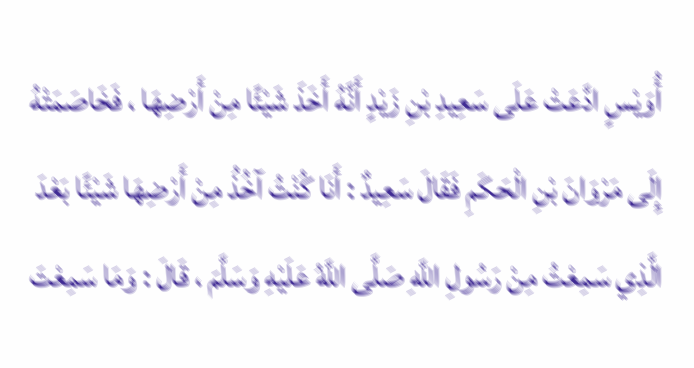أُوَيْسٍ ادَّعَتْ عَلَى سَعِيدِ بْنِ زَيْدٍ أَنَّهُ أَخَذَ شَيْئًا مِنْ أَرْضِهَا ، فَخَاصَمَتْهُ إِلَى مَرْوَانَ بْنِ الْحَكَمِ فَقَالَ سَعِيدٌ : أَنَا كُنْتُ آخُذُ مِنْ أَرْضِهَا شَيْئًا بَعْدَ الَّذِي سَمِعْتُ مِنْ رَسُولِ اللَّهِ صَلَّى اللَّهُ عَلَيْهِ وَسَلَّمَ ، قَالَ : وَمَا سَمِعْتَ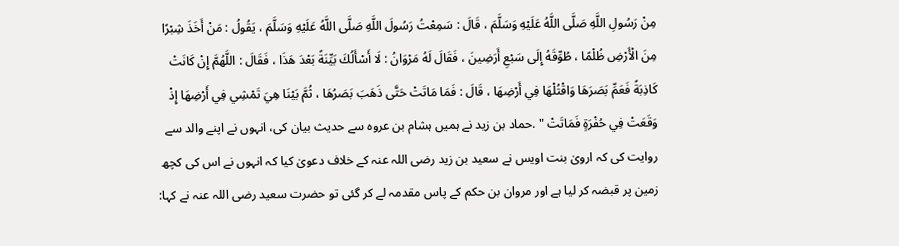مِنْ رَسُولِ اللَّهِ صَلَّى اللَّهُ عَلَيْهِ وَسَلَّمَ ، قَالَ : سَمِعْتُ رَسُولَ اللَّهِ صَلَّى اللَّهُ عَلَيْهِ وَسَلَّمَ ، يَقُولُ : مَنْ أَخَذَ شِبْرًا مِنَ الْأَرْضِ ظُلْمًا ، طُوِّقَهُ إِلَى سَبْعِ أَرَضِينَ ، فَقَالَ لَهُ مَرْوَانُ : لَا أَسْأَلُكَ بَيِّنَةً بَعْدَ هَذَا ، فَقَالَ : اللَّهُمَّ إِنْ كَانَتْ كَاذِبَةً فَعَمِّ بَصَرَهَا وَاقْتُلْهَا فِي أَرْضِهَا ، قَالَ : فَمَا مَاتَتْ حَتَّى ذَهَبَ بَصَرُهَا ، ثُمَّ بَيْنَا هِيَ تَمْشِي فِي أَرْضِهَا إِذْ وَقَعَتْ فِي حُفْرَةٍ فَمَاتَتْ " .حماد بن زید نے ہمیں ہشام بن عروہ سے حدیث بیان کی، انہوں نے اپنے والد سے روایت کی کہ ارویٰ بنت اویس نے سعید بن زید رضی اللہ عنہ کے خلاف دعویٰ کیا کہ انہوں نے اس کی کچھ زمین پر قبضہ کر لیا ہے اور مروان بن حکم کے پاس مقدمہ لے کر گئی تو حضرت سعید رضی اللہ عنہ نے کہا: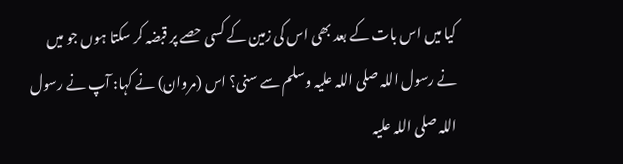کیا میں اس بات کے بعد بھی اس کی زمین کے کسی حصے پر قبضہ کر سکتا ہوں جو میں نے رسول اللہ صلی اللہ علیہ وسلم سے سنی؟ اس (مروان) نے کہا: آپ نے رسول اللہ صلی اللہ علیہ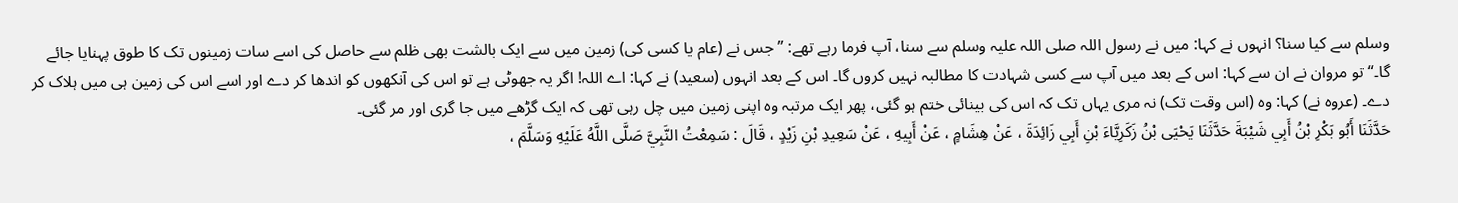وسلم سے کیا سنا؟ انہوں نے کہا: میں نے رسول اللہ صلی اللہ علیہ وسلم سے سنا، آپ فرما رہے تھے: ”جس نے (عام یا کسی کی) زمین میں سے ایک بالشت بھی ظلم سے حاصل کی اسے سات زمینوں تک کا طوق پہنایا جائے گا۔“ تو مروان نے ان سے کہا: اس کے بعد میں آپ سے کسی شہادت کا مطالبہ نہیں کروں گا۔ اس کے بعد انہوں (سعید) نے کہا: اے اللہ! اگر یہ جھوٹی ہے تو اس کی آنکھوں کو اندھا کر دے اور اسے اس کی زمین ہی میں ہلاک کر دے۔ (عروہ نے) کہا: وہ (اس وقت تک) نہ مری یہاں تک کہ اس کی بینائی ختم ہو گئی، پھر ایک مرتبہ وہ اپنی زمین میں چل رہی تھی کہ ایک گڑھے میں جا گری اور مر گئی۔
حَدَّثَنَا أَبُو بَكْرِ بْنُ أَبِي شَيْبَةَ حَدَّثَنَا يَحْيَى بْنُ زَكَرِيَّاءَ بْنِ أَبِي زَائِدَةَ ، عَنْ هِشَامٍ ، عَنْ أَبِيهِ ، عَنْ سَعِيدِ بْنِ زَيْدٍ ، قَالَ : سَمِعْتُ النَّبِيَّ صَلَّى اللَّهُ عَلَيْهِ وَسَلَّمَ ،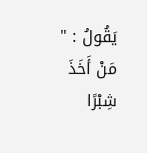يَقُولُ : " مَنْ أَخَذَ شِبْرًا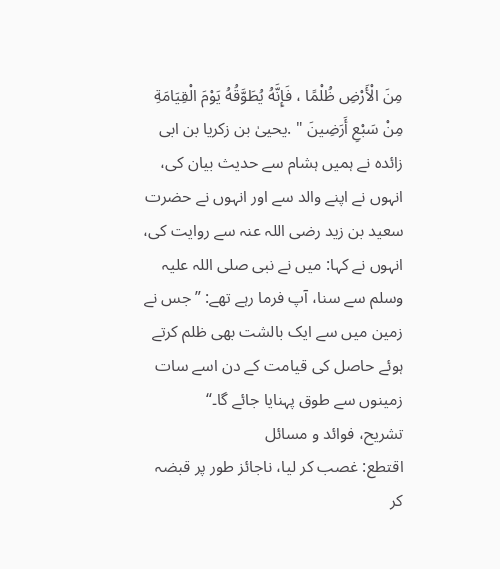مِنَ الْأَرْضِ ظُلْمًا ، فَإِنَّهُ يُطَوَّقُهُ يَوْمَ الْقِيَامَةِ مِنْ سَبْعِ أَرَضِينَ " .یحییٰ بن زکریا بن ابی زائدہ نے ہمیں ہشام سے حدیث بیان کی، انہوں نے اپنے والد سے اور انہوں نے حضرت سعید بن زید رضی اللہ عنہ سے روایت کی، انہوں نے کہا: میں نے نبی صلی اللہ علیہ وسلم سے سنا، آپ فرما رہے تھے: ”جس نے زمین میں سے ایک بالشت بھی ظلم کرتے ہوئے حاصل کی قیامت کے دن اسے سات زمینوں سے طوق پہنایا جائے گا۔“
تشریح، فوائد و مسائل
اقتطع: غصب کر لیا، ناجائز طور پر قبضہ کر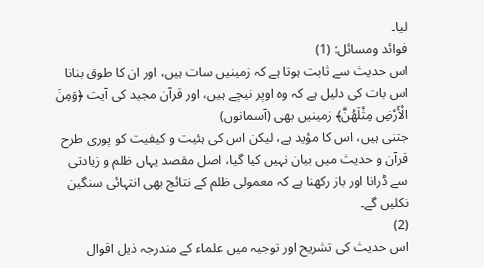لیا۔
فوائد ومسائل: (1)
اس حدیث سے ثابت ہوتا ہے کہ زمینیں سات ہیں، اور ان کا طوق بنانا اس بات کی دلیل ہے کہ وہ اوپر نیچے ہیں، اور قرآن مجید کی آیت ﴿وَمِنَ الْأَرْضِ مِثْلَهُنَّ﴾ زمینیں بھی (آسمانوں)
جتنی ہیں، اس کا مؤید ہے، لیکن اس کی ہئیت و کیفیت کو پوری طرح قرآن و حدیث میں بیان نہیں کیا گیا، اصل مقصد یہاں ظلم و زیادتی سے ڈرانا اور باز رکھنا ہے کہ معمولی ظلم کے نتائج بھی انتہائی سنگین نکلیں گے۔
(2)
اس حدیث کی تشریح اور توجیہ میں علماء کے مندرجہ ذیل اقوال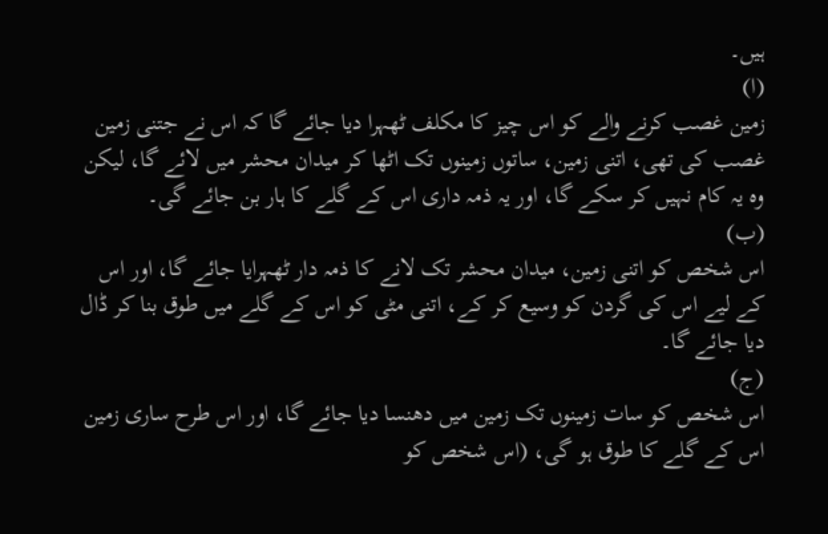ہیں۔
(ا)
زمین غصب کرنے والے کو اس چیز کا مکلف ٹھہرا دیا جائے گا کہ اس نے جتنی زمین غصب کی تھی، اتنی زمین، ساتوں زمینوں تک اٹھا کر میدان محشر میں لائے گا، لیکن وہ یہ کام نہیں کر سکے گا، اور یہ ذمہ داری اس کے گلے کا ہار بن جائے گی۔
(ب)
اس شخص کو اتنی زمین، میدان محشر تک لانے کا ذمہ دار ٹھہرایا جائے گا، اور اس کے لیے اس کی گردن کو وسیع کر کے، اتنی مٹی کو اس کے گلے میں طوق بنا کر ڈال دیا جائے گا۔
(ج)
اس شخص کو سات زمینوں تک زمین میں دھنسا دیا جائے گا، اور اس طرح ساری زمین اس کے گلے کا طوق ہو گی، (اس شخص کو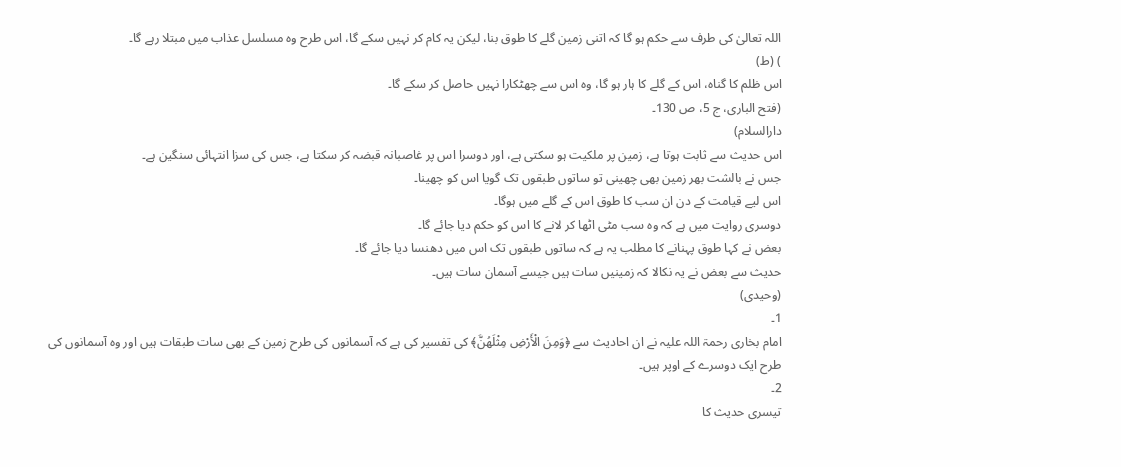اللہ تعالیٰ کی طرف سے حکم ہو گا کہ اتنی زمین گلے کا طوق بنا، لیکن یہ کام کر نہیں سکے گا، اس طرح وہ مسلسل عذاب میں مبتلا رہے گا۔
) (ط)
اس ظلم کا گناہ، اس کے گلے کا ہار ہو گا، وہ اس سے چھٹکارا نہیں حاصل کر سکے گا۔
(فتح الباری، ج 5، ص 130۔
دارالسلام)
اس حدیث سے ثابت ہوتا ہے، زمین پر ملکیت ہو سکتی ہے، اور دوسرا اس پر غاصبانہ قبضہ کر سکتا ہے، جس کی سزا انتہائی سنگین ہے۔
جس نے بالشت بھر زمین بھی چھینی تو ساتوں طبقوں تک گویا اس کو چھینا۔
اس لیے قیامت کے دن ان سب کا طوق اس کے گلے میں ہوگا۔
دوسری روایت میں ہے کہ وہ سب مٹی اٹھا کر لانے کا اس کو حکم دیا جائے گا۔
بعض نے کہا طوق پہنانے کا مطلب یہ ہے کہ ساتوں طبقوں تک اس میں دھنسا دیا جائے گا۔
حدیث سے بعض نے یہ نکالا کہ زمینیں سات ہیں جیسے آسمان سات ہیں۔
(وحیدی)
1۔
امام بخاری رحمۃ اللہ علیہ نے ان احادیث سے ﴿وَمِنَ الْأَرْضِ مِثْلَهُنَّ﴾ کی تفسیر کی ہے کہ آسمانوں کی طرح زمین کے بھی سات طبقات ہیں اور وہ آسمانوں کی طرح ایک دوسرے کے اوپر ہیں۔
2۔
تیسری حدیث کا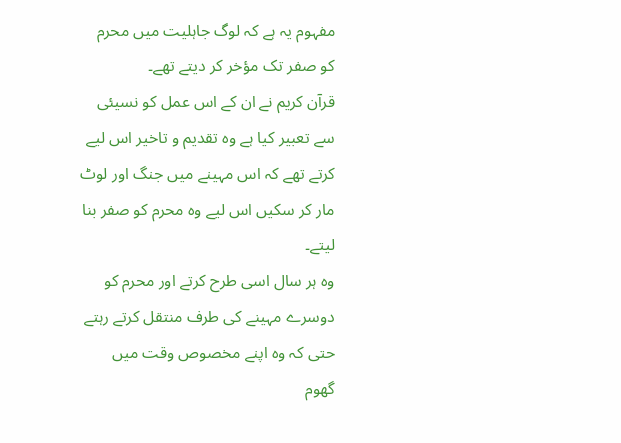مفہوم یہ ہے کہ لوگ جاہلیت میں محرم کو صفر تک مؤخر کر دیتے تھے۔
قرآن کریم نے ان کے اس عمل کو نسیئی سے تعبیر کیا ہے وہ تقدیم و تاخیر اس لیے کرتے تھے کہ اس مہینے میں جنگ اور لوٹ مار کر سکیں اس لیے وہ محرم کو صفر بنا لیتے۔
وہ ہر سال اسی طرح کرتے اور محرم کو دوسرے مہینے کی طرف منتقل کرتے رہتے حتی کہ وہ اپنے مخصوص وقت میں گھوم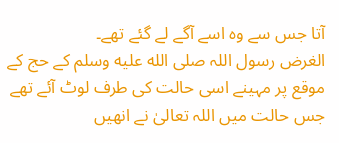آتا جس سے وہ اسے آگے لے گئے تھے۔
الغرض رسول اللہ صلى الله عليه وسلم کے حج کے موقع پر مہینے اسی حالت کی طرف لوٹ آئے تھے جس حالت میں اللہ تعالیٰ نے انھیں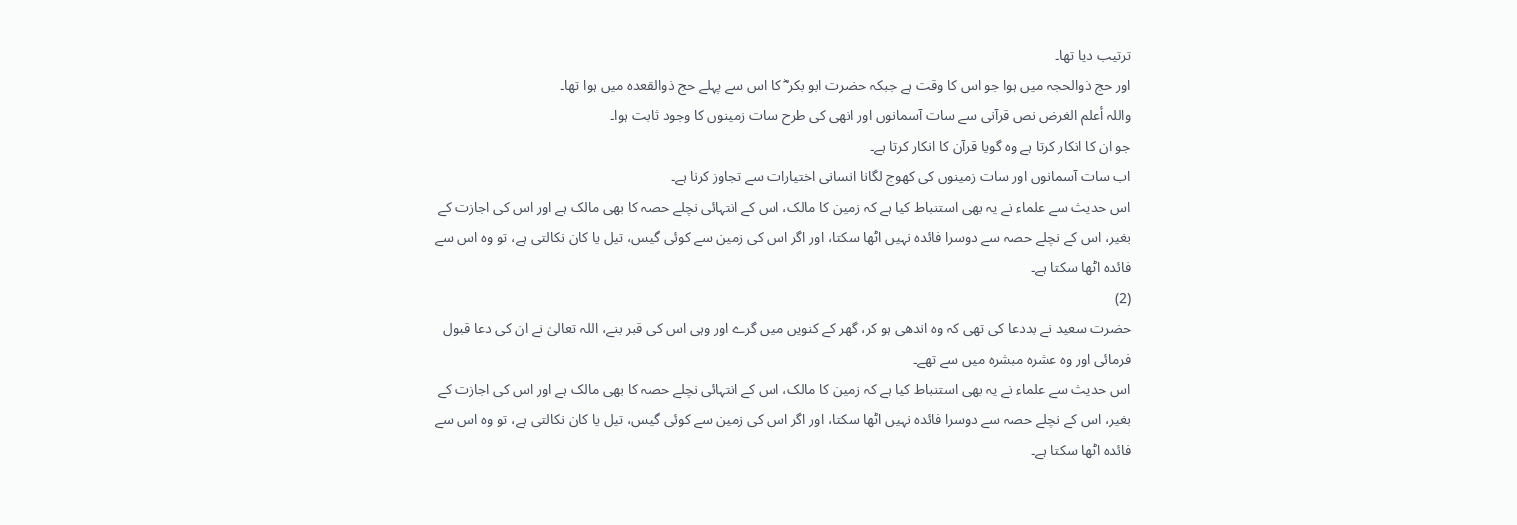ترتیب دیا تھا۔
اور حج ذوالحجہ میں ہوا جو اس کا وقت ہے جبکہ حضرت ابو بکر ؓ کا اس سے پہلے حج ذوالقعدہ میں ہوا تھا۔
واللہ أعلم الغرض نص قرآنی سے سات آسمانوں اور انھی کی طرح سات زمینوں کا وجود ثابت ہوا۔
جو ان کا انکار کرتا ہے وہ گویا قرآن کا انکار کرتا ہے۔
اب سات آسمانوں اور سات زمینوں کی کھوج لگانا انسانی اختیارات سے تجاوز کرنا ہے۔
اس حدیث سے علماء نے یہ بھی استنباط کیا ہے کہ زمین کا مالک، اس کے انتہائی نچلے حصہ کا بھی مالک ہے اور اس کی اجازت کے بغیر، اس کے نچلے حصہ سے دوسرا فائدہ نہیں اٹھا سکتا، اور اگر اس کی زمین سے کوئی گیس، تیل یا کان نکالتی ہے، تو وہ اس سے فائدہ اٹھا سکتا ہے۔
(2)
حضرت سعید نے بددعا کی تھی کہ وہ اندھی ہو کر، گھر کے کنویں میں گرے اور وہی اس کی قبر بنے، اللہ تعالیٰ نے ان کی دعا قبول فرمائی اور وہ عشرہ مبشرہ میں سے تھے۔
اس حدیث سے علماء نے یہ بھی استنباط کیا ہے کہ زمین کا مالک، اس کے انتہائی نچلے حصہ کا بھی مالک ہے اور اس کی اجازت کے بغیر، اس کے نچلے حصہ سے دوسرا فائدہ نہیں اٹھا سکتا، اور اگر اس کی زمین سے کوئی گیس، تیل یا کان نکالتی ہے، تو وہ اس سے فائدہ اٹھا سکتا ہے۔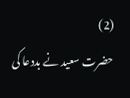(2)
حضرت سعید نے بددعا کی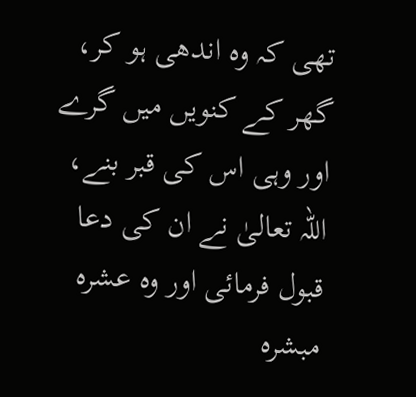تھی کہ وہ اندھی ہو کر، گھر کے کنویں میں گرے اور وہی اس کی قبر بنے، اللہ تعالیٰ نے ان کی دعا قبول فرمائی اور وہ عشرہ مبشرہ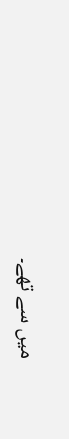میں سے تھے۔